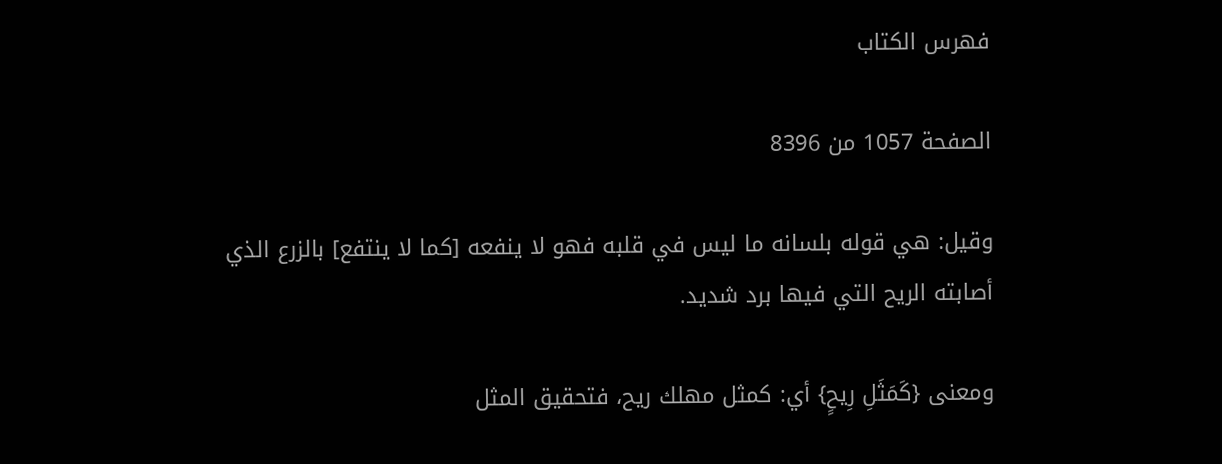فهرس الكتاب

الصفحة 1057 من 8396

وقيل: هي قوله بلسانه ما ليس في قلبه فهو لا ينفعه [كما لا ينتفع] بالزرع الذي أصابته الريح التي فيها برد شديد.

ومعنى {كَمَثَلِ رِيحٍ} أي: كمثل مهلك ريح، فتحقيق المثل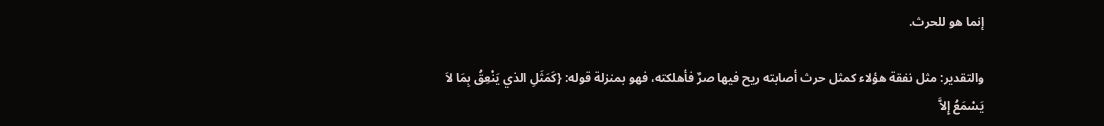إنما هو للحرث.

والتقدير: مثل نفقة هؤلاء كمثل حرث أصابته ريح فيها صرٌ فأهلكته، فهو بمنزلة قوله: {كَمَثَلِ الذي يَنْعِقُ بِمَا لاَ يَسْمَعُ إِلاَّ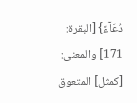دُعَآءً} [البقرة: 171] والمعنى: [كمثل] المتعوق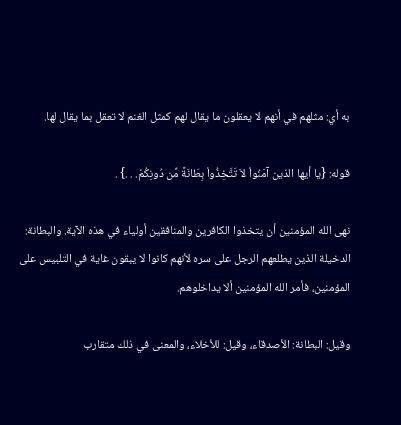به أي: مثلهم في أنهم لا يعقلون ما يقال لهم كمثل الغنم لا تعقل بما يقال لها.

قوله: {يا أيها الذين آمَنُواْ لاَ تَتَّخِذُواْ بِطَانَةً مِّن دُونِكُمْ. . .} .

نهى الله المؤمنين أن يتخذوا الكافرين والمنافقين أولياء في هذه الآية. والبطانة: الدخيلة الذين يطلعهم الرجل على سره لأنهم كانوا لا يبقون غاية في التلبيس على المؤمنين، فأمر الله المؤمنين ألا يداخلوهم.

وقيل: البطانة: الأصدقاء، وقيل: للأخلاء، والمعنى في ذلك متقارب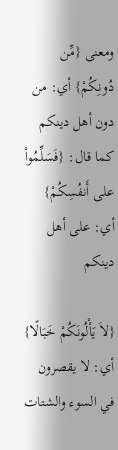ومعنى {مِّن دُونِكُمْ} أي: من دون أهل دينكم كما قال: {فَسَلِّمُواْ على أَنفُسِكُمْ} أي: على أهل دينكم

{لاَ يَأْلُونَكُمْ خَبَالًا} أي: لا يقصرون في السوء والشتات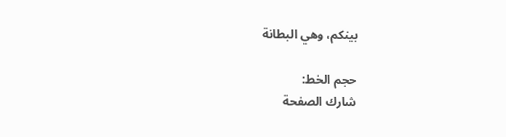بينكم، وهي البطانة

حجم الخط:
شارك الصفحة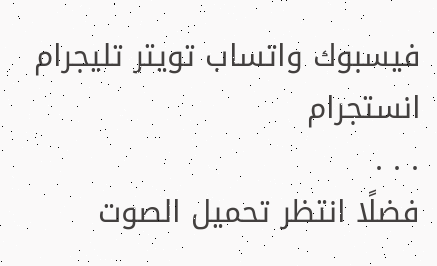فيسبوك واتساب تويتر تليجرام انستجرام
. . .
فضلًا انتظر تحميل الصوت